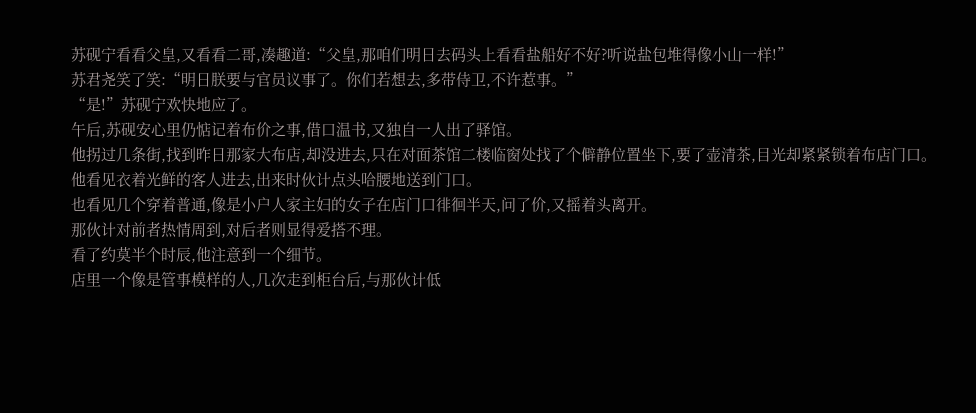苏砚宁看看父皇,又看看二哥,凑趣道:“父皇,那咱们明日去码头上看看盐船好不好?听说盐包堆得像小山一样!”
苏君尧笑了笑:“明日朕要与官员议事了。你们若想去,多带侍卫,不许惹事。”
“是!”苏砚宁欢快地应了。
午后,苏砚安心里仍惦记着布价之事,借口温书,又独自一人出了驿馆。
他拐过几条街,找到昨日那家大布店,却没进去,只在对面茶馆二楼临窗处找了个僻静位置坐下,要了壶清茶,目光却紧紧锁着布店门口。
他看见衣着光鲜的客人进去,出来时伙计点头哈腰地送到门口。
也看见几个穿着普通,像是小户人家主妇的女子在店门口徘徊半天,问了价,又摇着头离开。
那伙计对前者热情周到,对后者则显得爱搭不理。
看了约莫半个时辰,他注意到一个细节。
店里一个像是管事模样的人,几次走到柜台后,与那伙计低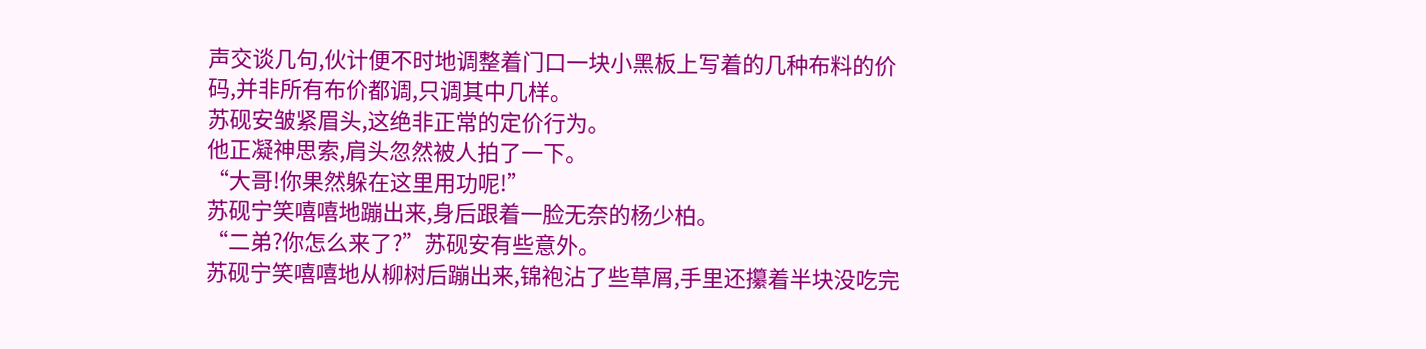声交谈几句,伙计便不时地调整着门口一块小黑板上写着的几种布料的价码,并非所有布价都调,只调其中几样。
苏砚安皱紧眉头,这绝非正常的定价行为。
他正凝神思索,肩头忽然被人拍了一下。
“大哥!你果然躲在这里用功呢!”
苏砚宁笑嘻嘻地蹦出来,身后跟着一脸无奈的杨少柏。
“二弟?你怎么来了?”苏砚安有些意外。
苏砚宁笑嘻嘻地从柳树后蹦出来,锦袍沾了些草屑,手里还攥着半块没吃完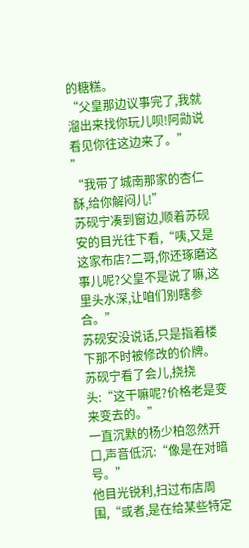的糖糕。
“父皇那边议事完了,我就溜出来找你玩儿呗!阿勋说看见你往这边来了。”
”
“我带了城南那家的杏仁酥,给你解闷儿!”
苏砚宁凑到窗边,顺着苏砚安的目光往下看,“咦,又是这家布店?二哥,你还琢磨这事儿呢?父皇不是说了嘛,这里头水深,让咱们别瞎参合。”
苏砚安没说话,只是指着楼下那不时被修改的价牌。
苏砚宁看了会儿,挠挠头:“这干嘛呢?价格老是变来变去的。”
一直沉默的杨少柏忽然开口,声音低沉:“像是在对暗号。”
他目光锐利,扫过布店周围,“或者,是在给某些特定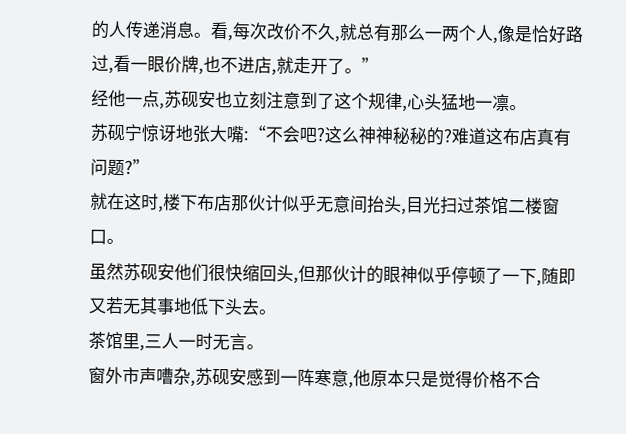的人传递消息。看,每次改价不久,就总有那么一两个人,像是恰好路过,看一眼价牌,也不进店,就走开了。”
经他一点,苏砚安也立刻注意到了这个规律,心头猛地一凛。
苏砚宁惊讶地张大嘴:“不会吧?这么神神秘秘的?难道这布店真有问题?”
就在这时,楼下布店那伙计似乎无意间抬头,目光扫过茶馆二楼窗口。
虽然苏砚安他们很快缩回头,但那伙计的眼神似乎停顿了一下,随即又若无其事地低下头去。
茶馆里,三人一时无言。
窗外市声嘈杂,苏砚安感到一阵寒意,他原本只是觉得价格不合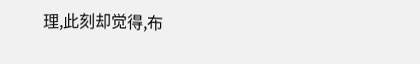理,此刻却觉得,布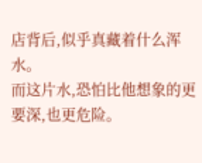店背后,似乎真藏着什么浑水。
而这片水,恐怕比他想象的更要深,也更危险。